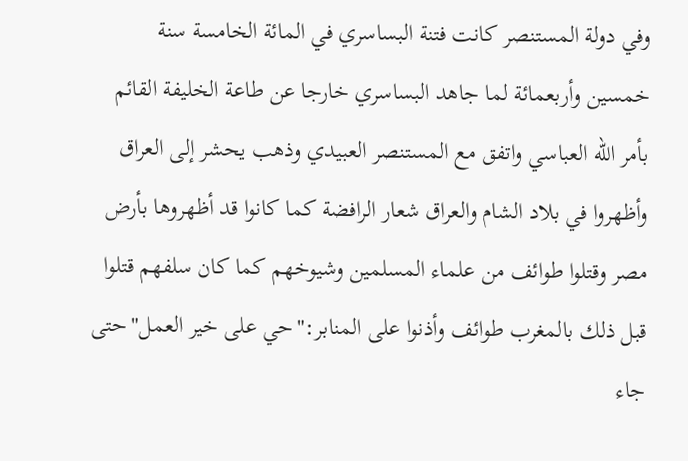وفي دولة المستنصر كانت فتنة البساسري في المائة الخامسة سنة خمسين وأربعمائة لما جاهد البساسري خارجا عن طاعة الخليفة القائم بأمر الله العباسي واتفق مع المستنصر العبيدي وذهب يحشر إلى العراق وأظهروا في بلاد الشام والعراق شعار الرافضة كما كانوا قد أظهروها بأرض مصر وقتلوا طوائف من علماء المسلمين وشيوخهم كما كان سلفهم قتلوا قبل ذلك بالمغرب طوائف وأذنوا على المنابر:"حي على خير العمل"حتى جاء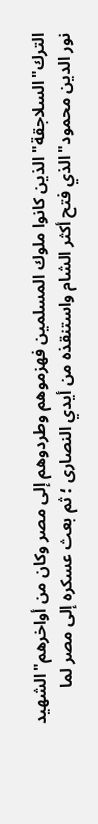الترك"السلاجقة"الذين كانوا ملوك المسلمين فهزموهم وطردوهم إلى مصر وكان من أواخرهم"الشهيد نور الدين محمود"الذي فتح أكثر الشام واستنقذه من أيدي النصارى ؛ ثم بعث عسكره إلى مصر لما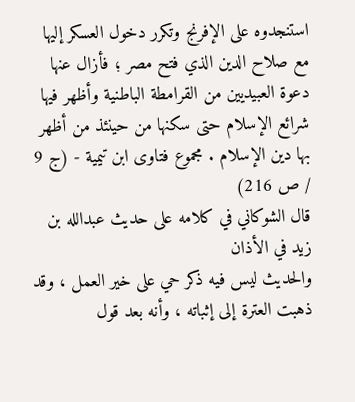استنجدوه على الإفرنج وتكرر دخول العسكر إليها مع صلاح الدين الذي فتح مصر ؛ فأزال عنها دعوة العبيديين من القرامطة الباطنية وأظهر فيها شرائع الإسلام حتى سكنها من حينئذ من أظهر بها دين الإسلام . مجموع فتاوى ابن تيمية - (ج 9 / ص 216)
قال الشوكاني في كلامه على حديث عبدالله بن زيد في الأذان
والحديث ليس فيه ذكر حي على خير العمل ، وقد ذهبت العترة إلى إثباته ، وأنه بعد قول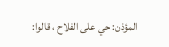المؤذن: حي على الفلاح ، قالوا: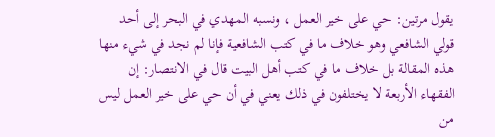يقول مرتين: حي على خير العمل ، ونسبه المهدي في البحر إلى أحد قولي الشافعي وهو خلاف ما في كتب الشافعية فإنا لم نجد في شيء منها هذه المقالة بل خلاف ما في كتب أهل البيت قال في الانتصار: إن الفقهاء الأربعة لا يختلفون في ذلك يعني في أن حي على خير العمل ليس من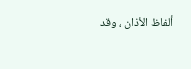ألفاظ الأذان ، وقد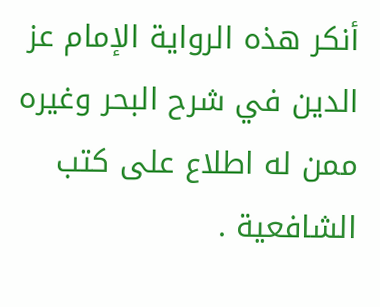أنكر هذه الرواية الإمام عز الدين في شرح البحر وغيره ممن له اطلاع على كتب الشافعية .